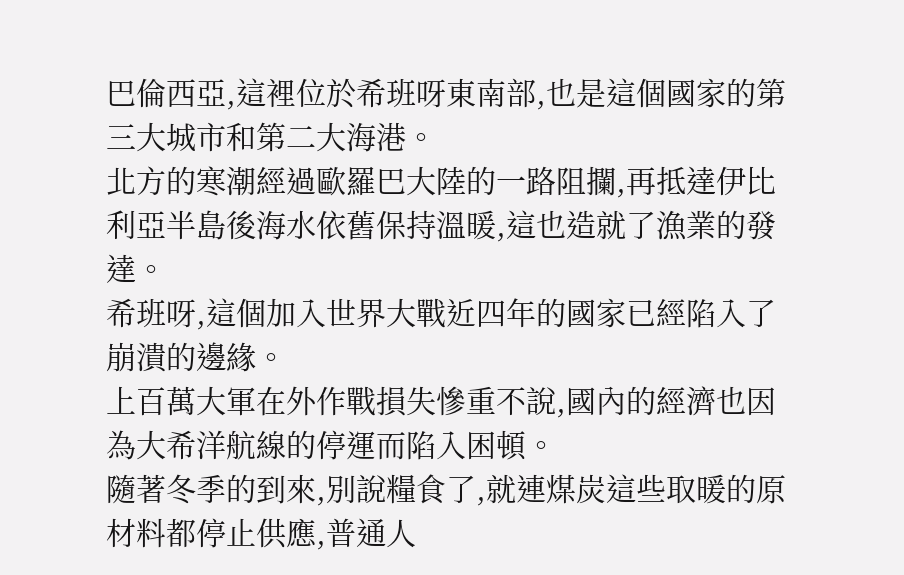巴倫西亞,這裡位於希班呀東南部,也是這個國家的第三大城市和第二大海港。
北方的寒潮經過歐羅巴大陸的一路阻攔,再抵達伊比利亞半島後海水依舊保持溫暖,這也造就了漁業的發達。
希班呀,這個加入世界大戰近四年的國家已經陷入了崩潰的邊緣。
上百萬大軍在外作戰損失慘重不說,國內的經濟也因為大希洋航線的停運而陷入困頓。
隨著冬季的到來,別說糧食了,就連煤炭這些取暖的原材料都停止供應,普通人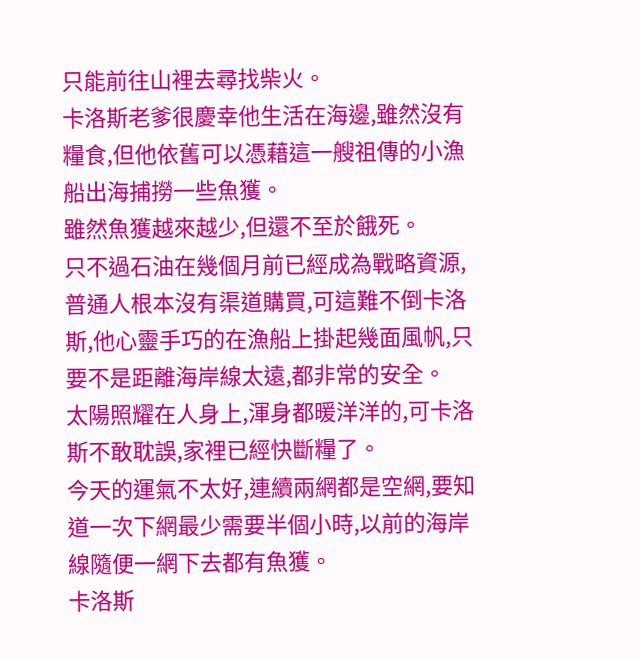只能前往山裡去尋找柴火。
卡洛斯老爹很慶幸他生活在海邊,雖然沒有糧食,但他依舊可以憑藉這一艘祖傳的小漁船出海捕撈一些魚獲。
雖然魚獲越來越少,但還不至於餓死。
只不過石油在幾個月前已經成為戰略資源,普通人根本沒有渠道購買,可這難不倒卡洛斯,他心靈手巧的在漁船上掛起幾面風帆,只要不是距離海岸線太遠,都非常的安全。
太陽照耀在人身上,渾身都暖洋洋的,可卡洛斯不敢耽誤,家裡已經快斷糧了。
今天的運氣不太好,連續兩網都是空網,要知道一次下網最少需要半個小時,以前的海岸線隨便一網下去都有魚獲。
卡洛斯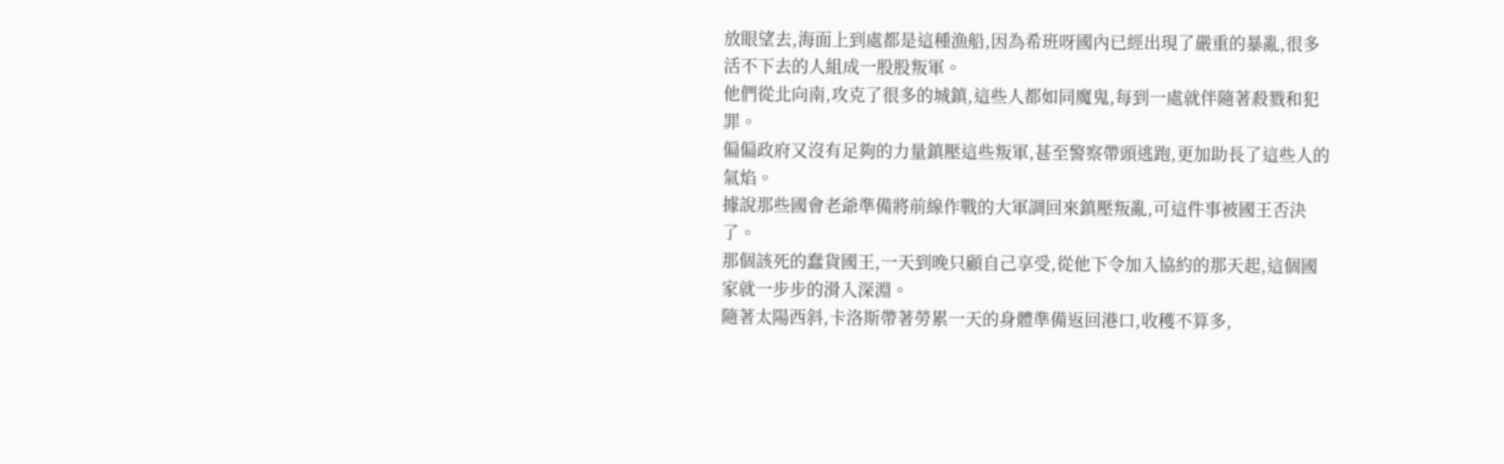放眼望去,海面上到處都是這種漁船,因為希班呀國內已經出現了嚴重的暴亂,很多活不下去的人組成一股股叛軍。
他們從北向南,攻克了很多的城鎮,這些人都如同魔鬼,每到一處就伴隨著殺戮和犯罪。
偏偏政府又沒有足夠的力量鎮壓這些叛軍,甚至警察帶頭逃跑,更加助長了這些人的氣焰。
據說那些國會老爺準備將前線作戰的大軍調回來鎮壓叛亂,可這件事被國王否決了。
那個該死的蠢貨國王,一天到晚只顧自己享受,從他下令加入協約的那天起,這個國家就一步步的滑入深淵。
隨著太陽西斜,卡洛斯帶著勞累一天的身體準備返回港口,收穫不算多,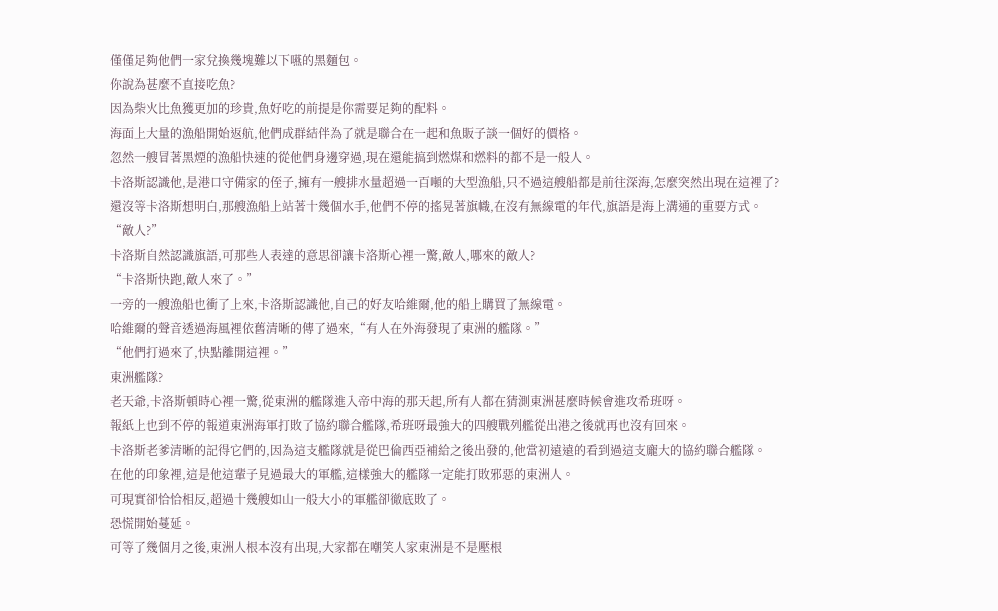僅僅足夠他們一家兌換幾塊難以下嚥的黑麵包。
你說為甚麼不直接吃魚?
因為柴火比魚獲更加的珍貴,魚好吃的前提是你需要足夠的配料。
海面上大量的漁船開始返航,他們成群結伴為了就是聯合在一起和魚販子談一個好的價格。
忽然一艘冒著黑煙的漁船快速的從他們身邊穿過,現在還能搞到燃煤和燃料的都不是一般人。
卡洛斯認識他,是港口守備家的侄子,擁有一艘排水量超過一百噸的大型漁船,只不過這艘船都是前往深海,怎麼突然出現在這裡了?
還沒等卡洛斯想明白,那艘漁船上站著十幾個水手,他們不停的搖晃著旗幟,在沒有無線電的年代,旗語是海上溝通的重要方式。
“敵人?”
卡洛斯自然認識旗語,可那些人表達的意思卻讓卡洛斯心裡一驚,敵人,哪來的敵人?
“卡洛斯快跑,敵人來了。”
一旁的一艘漁船也衝了上來,卡洛斯認識他,自己的好友哈維爾,他的船上購買了無線電。
哈維爾的聲音透過海風裡依舊清晰的傳了過來,“有人在外海發現了東洲的艦隊。”
“他們打過來了,快點離開這裡。”
東洲艦隊?
老天爺,卡洛斯頓時心裡一驚,從東洲的艦隊進入帝中海的那天起,所有人都在猜測東洲甚麼時候會進攻希班呀。
報紙上也到不停的報道東洲海軍打敗了協約聯合艦隊,希班呀最強大的四艘戰列艦從出港之後就再也沒有回來。
卡洛斯老爹清晰的記得它們的,因為這支艦隊就是從巴倫西亞補給之後出發的,他當初遠遠的看到過這支龐大的協約聯合艦隊。
在他的印象裡,這是他這輩子見過最大的軍艦,這樣強大的艦隊一定能打敗邪惡的東洲人。
可現實卻恰恰相反,超過十幾艘如山一般大小的軍艦卻徹底敗了。
恐慌開始蔓延。
可等了幾個月之後,東洲人根本沒有出現,大家都在嘲笑人家東洲是不是壓根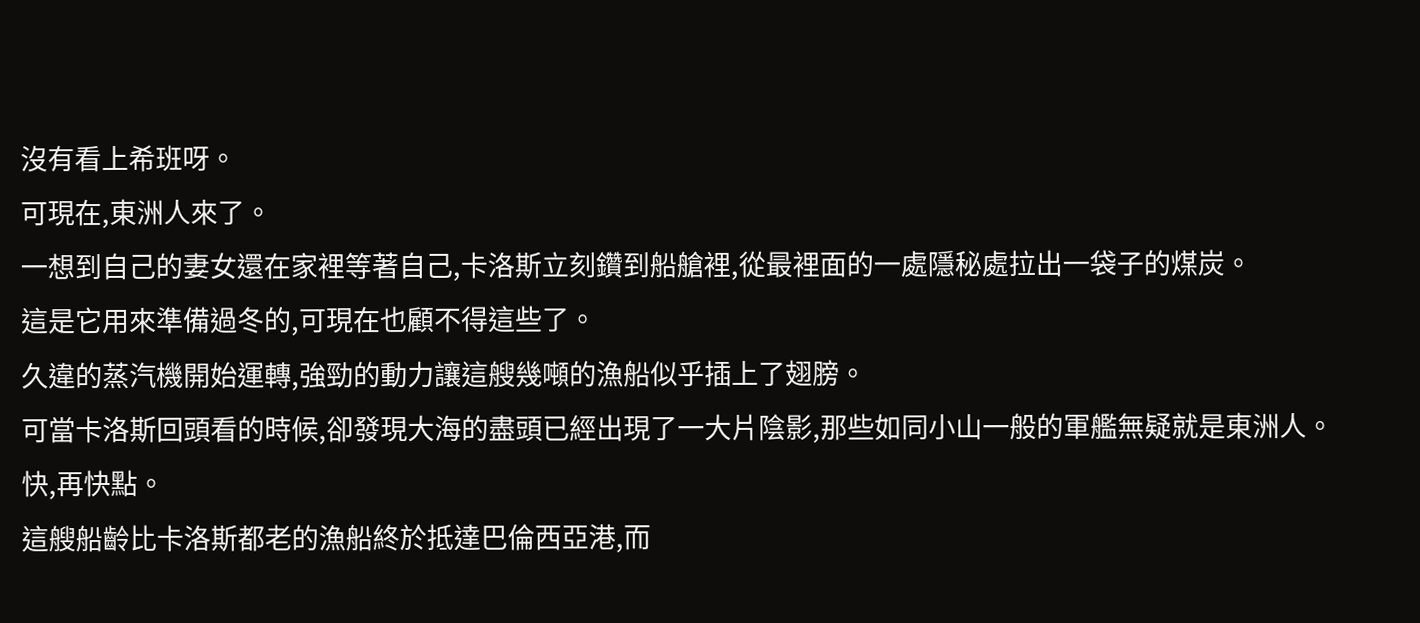沒有看上希班呀。
可現在,東洲人來了。
一想到自己的妻女還在家裡等著自己,卡洛斯立刻鑽到船艙裡,從最裡面的一處隱秘處拉出一袋子的煤炭。
這是它用來準備過冬的,可現在也顧不得這些了。
久違的蒸汽機開始運轉,強勁的動力讓這艘幾噸的漁船似乎插上了翅膀。
可當卡洛斯回頭看的時候,卻發現大海的盡頭已經出現了一大片陰影,那些如同小山一般的軍艦無疑就是東洲人。
快,再快點。
這艘船齡比卡洛斯都老的漁船終於抵達巴倫西亞港,而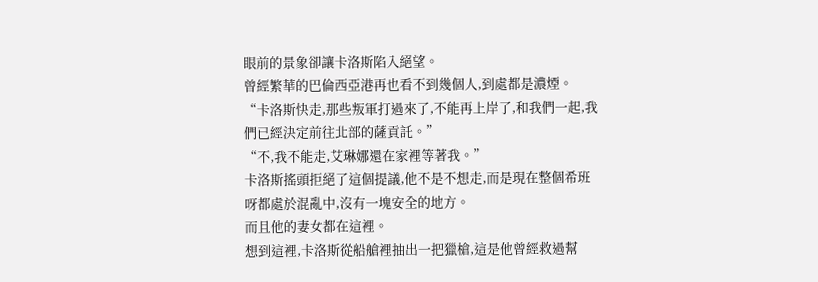眼前的景象卻讓卡洛斯陷入絕望。
曾經繁華的巴倫西亞港再也看不到幾個人,到處都是濃煙。
“卡洛斯快走,那些叛軍打過來了,不能再上岸了,和我們一起,我們已經決定前往北部的薩貢託。”
“不,我不能走,艾琳娜還在家裡等著我。”
卡洛斯搖頭拒絕了這個提議,他不是不想走,而是現在整個希班呀都處於混亂中,沒有一塊安全的地方。
而且他的妻女都在這裡。
想到這裡,卡洛斯從船艙裡抽出一把獵槍,這是他曾經救過幫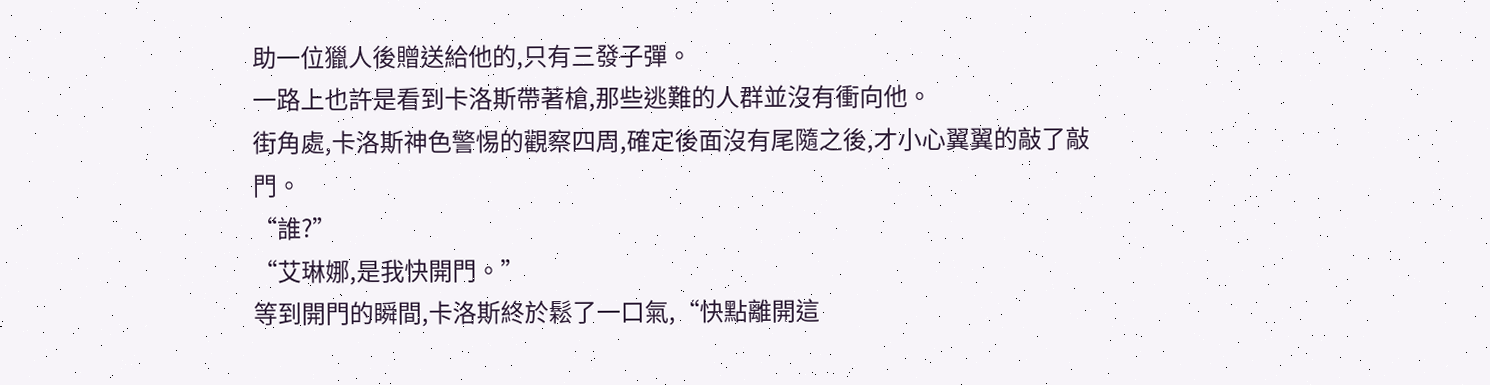助一位獵人後贈送給他的,只有三發子彈。
一路上也許是看到卡洛斯帶著槍,那些逃難的人群並沒有衝向他。
街角處,卡洛斯神色警惕的觀察四周,確定後面沒有尾隨之後,才小心翼翼的敲了敲門。
“誰?”
“艾琳娜,是我快開門。”
等到開門的瞬間,卡洛斯終於鬆了一口氣,“快點離開這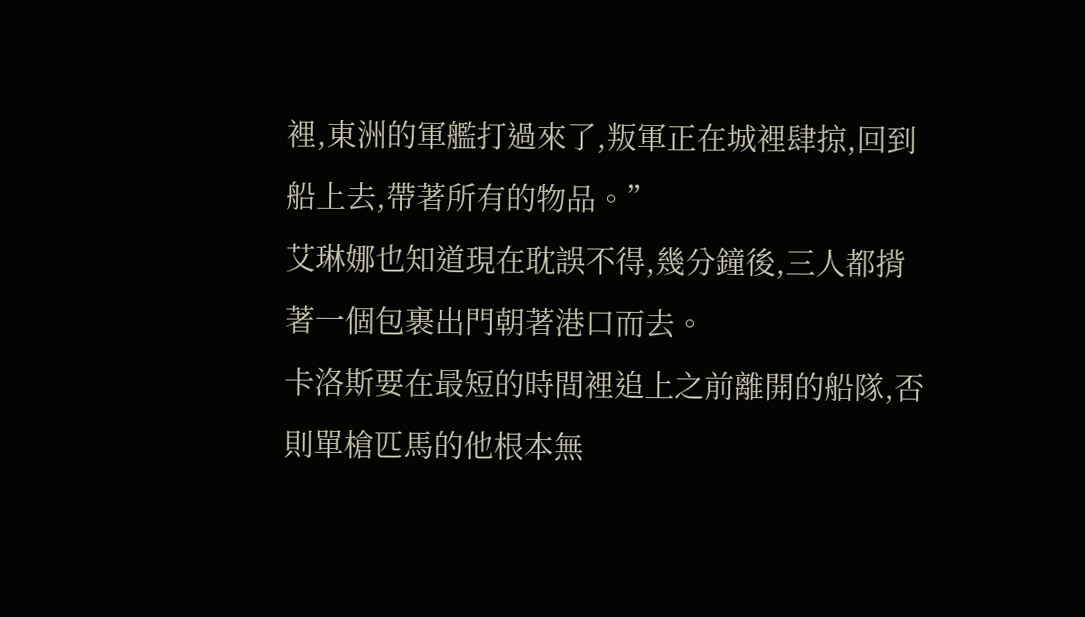裡,東洲的軍艦打過來了,叛軍正在城裡肆掠,回到船上去,帶著所有的物品。”
艾琳娜也知道現在耽誤不得,幾分鐘後,三人都揹著一個包裹出門朝著港口而去。
卡洛斯要在最短的時間裡追上之前離開的船隊,否則單槍匹馬的他根本無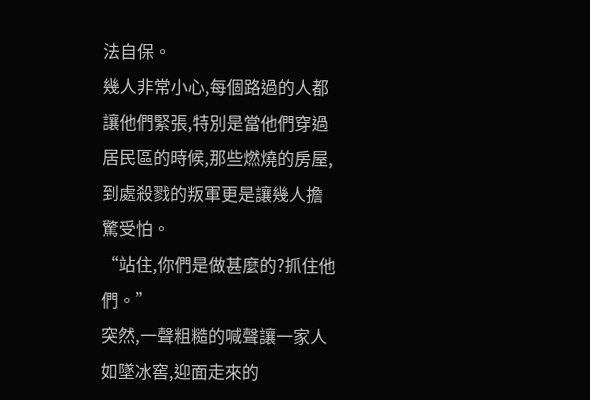法自保。
幾人非常小心,每個路過的人都讓他們緊張,特別是當他們穿過居民區的時候,那些燃燒的房屋,到處殺戮的叛軍更是讓幾人擔驚受怕。
“站住,你們是做甚麼的?抓住他們。”
突然,一聲粗糙的喊聲讓一家人如墜冰窖,迎面走來的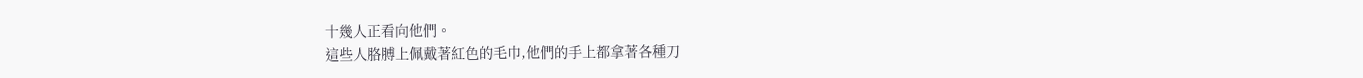十幾人正看向他們。
這些人胳膊上佩戴著紅色的毛巾,他們的手上都拿著各種刀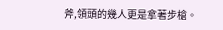斧,領頭的幾人更是拿著步槍。